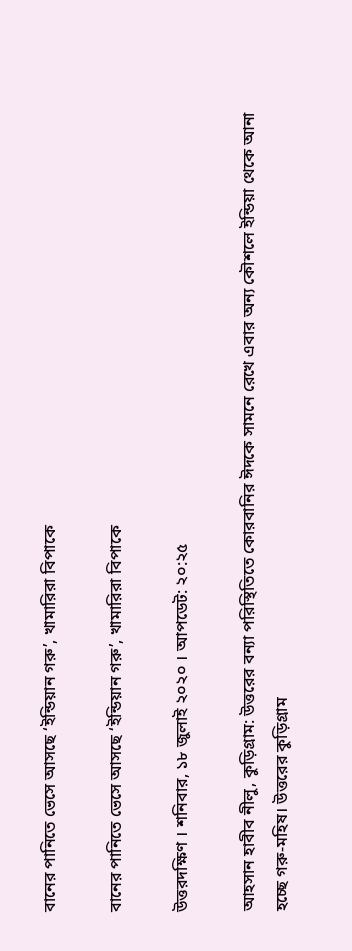বানের পানিতে ভেসে আসছে ‘ইন্ডিয়ান গরু’, খামারিরা বিপাকে

বানের পানিতে ভেসে আসছে ‘ইন্ডিয়ান গরু’, খামারিরা বিপাকে

উত্তরদক্ষিণ । শনিবার, ১৮ জুলাই ২০২০ । আপডেট: ২০:২৫

আহসান হাবীব নীলু, কুড়িগ্রাম: উত্তরের বন্যা পরিস্থিতিতে কোরবানির ঈদকে সামনে রেখে এবার অন্য কৌশলে ইন্ডিয়া থেকে আনা হচ্ছে গরু-মহিষ। উত্তরের কুড়িগ্রাম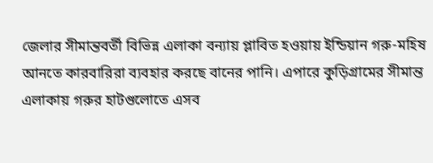জেলার সীমান্তবর্তী বিভিন্ন এলাকা বন্যায় প্লাবিত হওয়ায় ইন্ডিয়ান গরু-মহিষ আনতে কারবারিরা ব্যবহার করছে বানের পানি। এপারে কুড়িগ্রামের সীমান্ত এলাকায় গরুর হাটগুলোতে এসব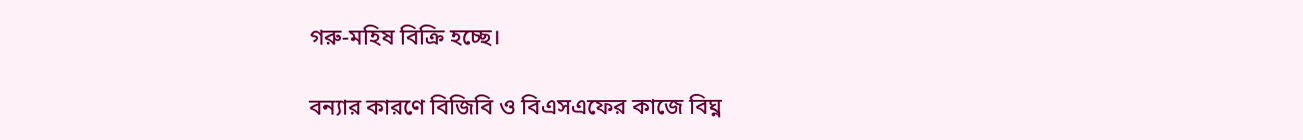গরু-মহিষ বিক্রি হচ্ছে।

বন্যার কারণে বিজিবি ও বিএসএফের কাজে বিঘ্ন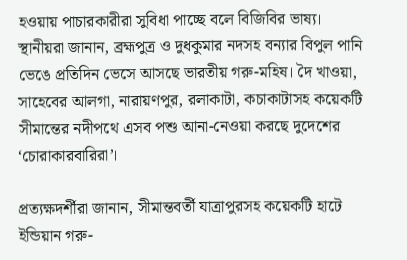হওয়ায় পাচারকারীরা সুবিধা পাচ্ছে বলে বিজিবির ভাষ্য। স্থানীয়রা জানান, ব্রহ্মপুত্র ও দুধকুমার নদসহ বন্যার বিপুল পানি ভেঙে প্রতিদিন ভেসে আসছে ভারতীয় গরু-মহিষ। দৈ খাওয়া, সাহেবের আলগা, নারায়ণপুর, রলাকাটা, কচাকাটাসহ কয়েকটি সীমান্তের নদীপথে এসব পশু আনা-নেওয়া করছে দুদেশের ‘চোরাকারবারিরা’।

প্রত্যক্ষদর্শীরা জানান, সীমান্তবর্তী যাত্রাপুরসহ কয়েকটি হাটে ইন্ডিয়ান গরু-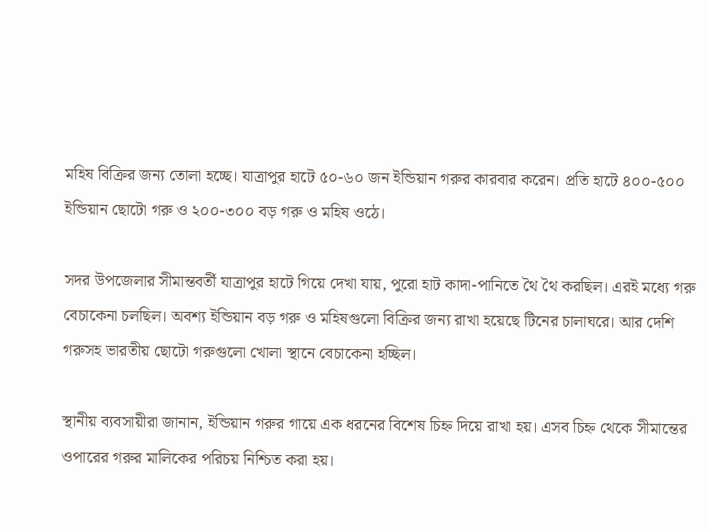মহিষ বিক্রির জন্য তোলা হচ্ছে। যাত্রাপুর হাটে ৫০-৬০ জন ইন্ডিয়ান গরুর কারবার করেন। প্রতি হাটে ৪০০-৫০০ ইন্ডিয়ান ছোটো গরু ও ২০০-৩০০ বড় গরু ও মহিষ ওঠে।

সদর উপজেলার সীমান্তবর্তী যাত্রাপুর হাটে গিয়ে দেখা যায়, পুরো হাট কাদা-পানিতে থৈ থৈ করছিল। এরই মধ্যে গরু বেচাকেনা চলছিল। অবশ্য ইন্ডিয়ান বড় গরু ও মহিষগুলো বিক্রির জন্য রাখা হয়েছে টিনের চালাঘরে। আর দেশি গরুসহ ভারতীয় ছোটো গরুগুলো খোলা স্থানে বেচাকেনা হচ্ছিল।

স্থানীয় ব্যবসায়ীরা জানান, ইন্ডিয়ান গরুর গায়ে এক ধরনের বিশেষ চিহ্ন দিয়ে রাখা হয়। এসব চিহ্ন থেকে সীমান্তের ওপারের গরুর মালিকের পরিচয় নিশ্চিত করা হয়।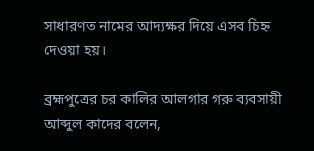সাধারণত নামের আদ্যক্ষর দিয়ে এসব চিহ্ন দেওয়া হয়।

ব্রহ্মপুত্রের চর কালির আলগার গরু ব্যবসায়ী আব্দুল কাদের বলেন,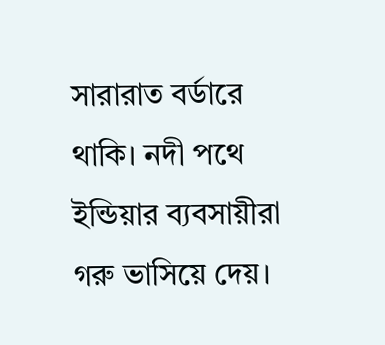সারারাত বর্ডারে থাকি। নদী পথে ইন্ডিয়ার ব্যবসায়ীরা গরু ভাসিয়ে দেয়।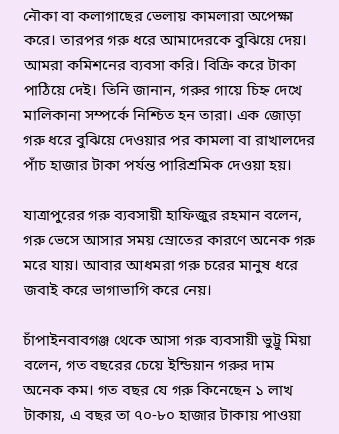নৌকা বা কলাগাছের ভেলায় কামলারা অপেক্ষা করে। তারপর গরু ধরে আমাদেরকে বুঝিয়ে দেয়। আমরা কমিশনের ব্যবসা করি। বিক্রি করে টাকা পাঠিয়ে দেই। তিনি জানান, গরুর গায়ে চিহ্ন দেখে মালিকানা সম্পর্কে নিশ্চিত হন তারা। এক জোড়া গরু ধরে বুঝিয়ে দেওয়ার পর কামলা বা রাখালদের পাঁচ হাজার টাকা পর্যন্ত পারিশ্রমিক দেওয়া হয়।

যাত্রাপুরের গরু ব্যবসায়ী হাফিজুর রহমান বলেন, গরু ভেসে আসার সময় স্রোতের কারণে অনেক গরু মরে যায়। আবার আধমরা গরু চরের মানুষ ধরে জবাই করে ভাগাভাগি করে নেয়।

চাঁপাইনবাবগঞ্জ থেকে আসা গরু ব্যবসায়ী ভুট্রু মিয়া বলেন, গত বছরের চেয়ে ইন্ডিয়ান গরুর দাম অনেক কম। গত বছর যে গরু কিনেছেন ১ লাখ টাকায়, এ বছর তা ৭০-৮০ হাজার টাকায় পাওয়া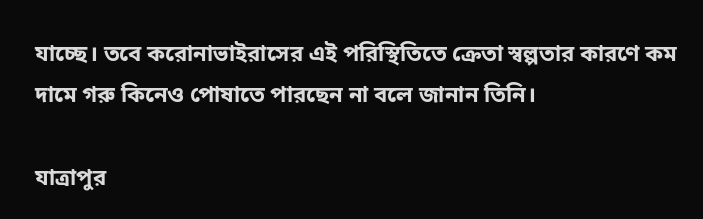যাচ্ছে। তবে করোনাভাইরাসের এই পরিস্থিতিতে ক্রেতা স্বল্পতার কারণে কম দামে গরু কিনেও পোষাতে পারছেন না বলে জানান তিনি।

যাত্রাপুর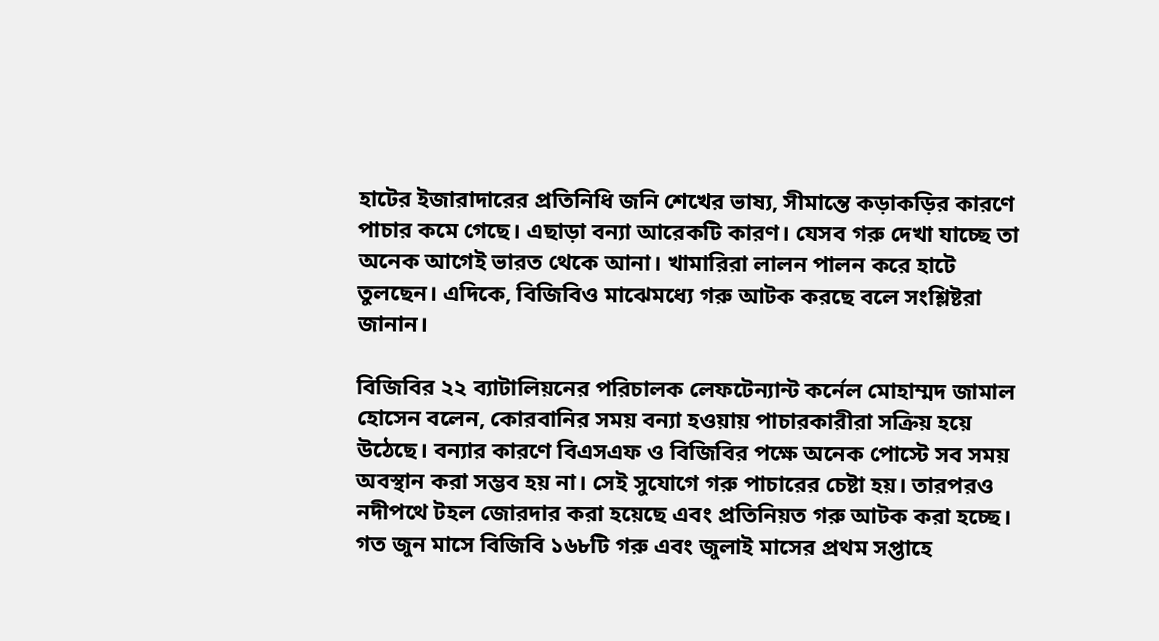হাটের ইজারাদারের প্রতিনিধি জনি শেখের ভাষ্য, সীমান্তে কড়াকড়ির কারণে পাচার কমে গেছে। এছাড়া বন্যা আরেকটি কারণ। যেসব গরু দেখা যাচ্ছে তা অনেক আগেই ভারত থেকে আনা। খামারিরা লালন পালন করে হাটে তুলছেন। এদিকে, বিজিবিও মাঝেমধ্যে গরু আটক করছে বলে সংশ্লিষ্টরা জানান।

বিজিবির ২২ ব্যাটালিয়নের পরিচালক লেফটেন্যান্ট কর্নেল মোহাম্মদ জামাল হোসেন বলেন, কোরবানির সময় বন্যা হওয়ায় পাচারকারীরা সক্রিয় হয়ে উঠেছে। বন্যার কারণে বিএসএফ ও বিজিবির পক্ষে অনেক পোস্টে সব সময় অবস্থান করা সম্ভব হয় না। সেই সুযোগে গরু পাচারের চেষ্টা হয়। তারপরও নদীপথে টহল জোরদার করা হয়েছে এবং প্রতিনিয়ত গরু আটক করা হচ্ছে। গত জুন মাসে বিজিবি ১৬৮টি গরু এবং জুলাই মাসের প্রথম সপ্তাহে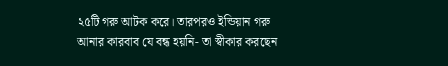২৫টি গরু আটক করে। তারপরও ইন্ডিয়ান গরু আনার কারবাব যে বন্ধ হয়নি- তা স্বীকার করছেন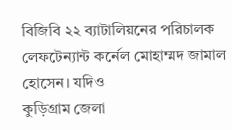বিজিবি ২২ ব্যাটালিয়নের পরিচালক লেফটেন্যান্ট কর্নেল মোহাম্মদ জামাল হোসেন। যদিও
কুড়িগ্রাম জেলা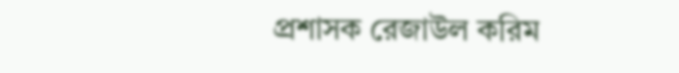প্রশাসক রেজাউল করিম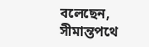বলেছেন, সীমান্তপথে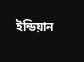ইন্ডিয়ান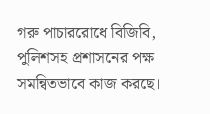গরু পাচাররোধে বিজিবি, পুলিশসহ প্রশাসনের পক্ষ সমন্বিতভাবে কাজ করছে।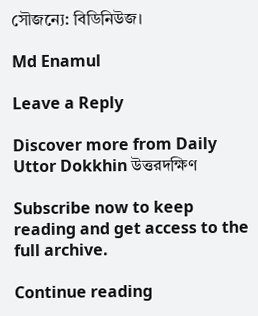সৌজন্যে: বিডিনিউজ।

Md Enamul

Leave a Reply

Discover more from Daily Uttor Dokkhin উত্তরদক্ষিণ

Subscribe now to keep reading and get access to the full archive.

Continue reading